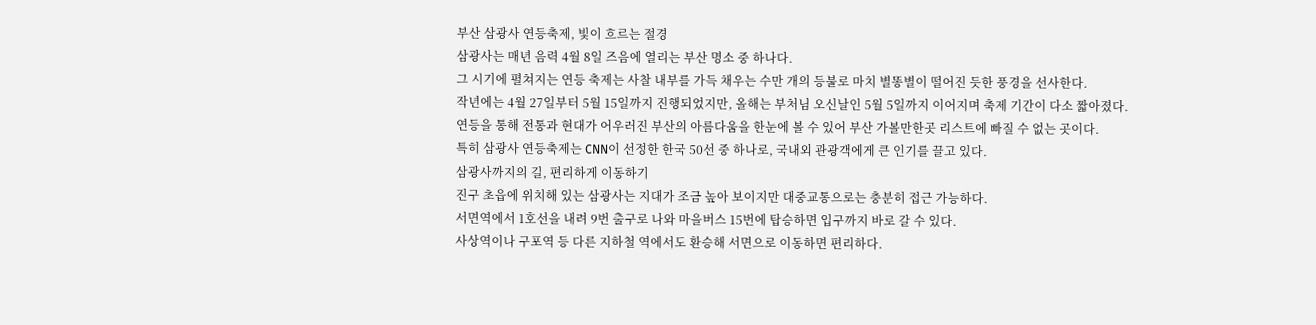부산 삼광사 연등축제, 빛이 흐르는 절경
삼광사는 매년 음력 4월 8일 즈음에 열리는 부산 명소 중 하나다.
그 시기에 펼쳐지는 연등 축제는 사찰 내부를 가득 채우는 수만 개의 등불로 마치 별똥별이 떨어진 듯한 풍경을 선사한다.
작년에는 4월 27일부터 5월 15일까지 진행되었지만, 올해는 부처님 오신날인 5월 5일까지 이어지며 축제 기간이 다소 짧아졌다.
연등을 통해 전통과 현대가 어우러진 부산의 아름다움을 한눈에 볼 수 있어 부산 가볼만한곳 리스트에 빠질 수 없는 곳이다.
특히 삼광사 연등축제는 CNN이 선정한 한국 50선 중 하나로, 국내외 관광객에게 큰 인기를 끌고 있다.
삼광사까지의 길, 편리하게 이동하기
진구 초읍에 위치해 있는 삼광사는 지대가 조금 높아 보이지만 대중교통으로는 충분히 접근 가능하다.
서면역에서 1호선을 내려 9번 출구로 나와 마을버스 15번에 탑승하면 입구까지 바로 갈 수 있다.
사상역이나 구포역 등 다른 지하철 역에서도 환승해 서면으로 이동하면 편리하다.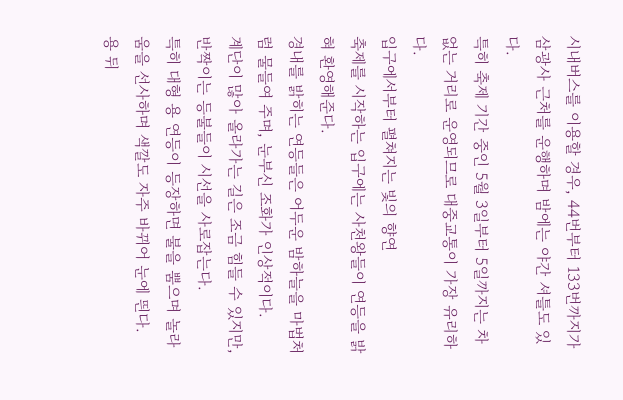시내버스를 이용할 경우, 44번부터 133번까지가 삼광사 근처를 운행하며 밤에는 야간 셔틀도 있다.
특히 축제 기간 중인 5월 3일부터 5일까지는 차 없는 거리로 운영되므로 대중교통이 가장 유리하다.
입구에서부터 펼쳐지는 빛의 향연
축제를 시작하는 입구에는 사천왕들이 연등을 밝혀 환영해준다.
경내를 밝히는 연등들은 어두운 밤하늘을 마법처럼 물들여 주며, 눈부신 조화가 인상적이다.
계단이 많아 올라가는 길은 조금 힘들 수 있지만, 반짝이는 등불들이 시선을 사로잡는다.
특히 대형 용 연등이 등장하면 불을 뿜으며 놀라움을 선사하며 색깔도 자주 바뀌어 눈에 띈다.
용 뒤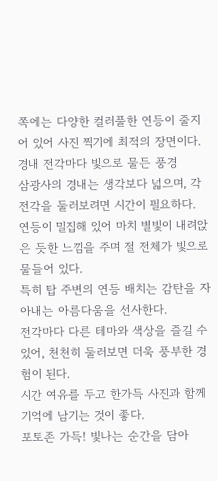쪽에는 다양한 컬러풀한 연등이 줄지어 있어 사진 찍기에 최적의 장면이다.
경내 전각마다 빛으로 물든 풍경
삼광사의 경내는 생각보다 넓으며, 각 전각을 둘러보려면 시간이 필요하다.
연등이 밀집해 있어 마치 별빛이 내려앉은 듯한 느낌을 주며 절 전체가 빛으로 물들어 있다.
특히 탑 주변의 연등 배치는 감탄을 자아내는 아름다움을 선사한다.
전각마다 다른 테마와 색상을 즐길 수 있어, 천천히 둘러보면 더욱 풍부한 경험이 된다.
시간 여유를 두고 한가득 사진과 함께 기억에 남기는 것이 좋다.
포토존 가득! 빛나는 순간을 담아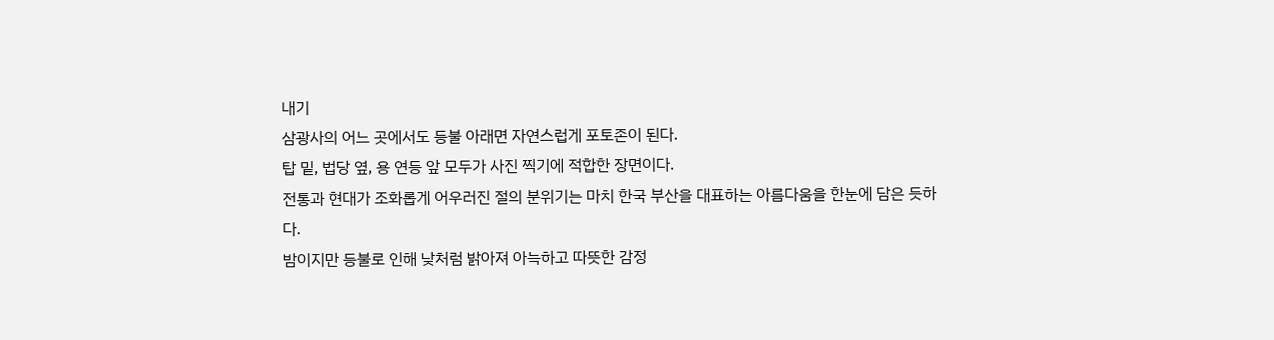내기
삼광사의 어느 곳에서도 등불 아래면 자연스럽게 포토존이 된다.
탑 밑, 법당 옆, 용 연등 앞 모두가 사진 찍기에 적합한 장면이다.
전통과 현대가 조화롭게 어우러진 절의 분위기는 마치 한국 부산을 대표하는 아름다움을 한눈에 담은 듯하다.
밤이지만 등불로 인해 낮처럼 밝아져 아늑하고 따뜻한 감정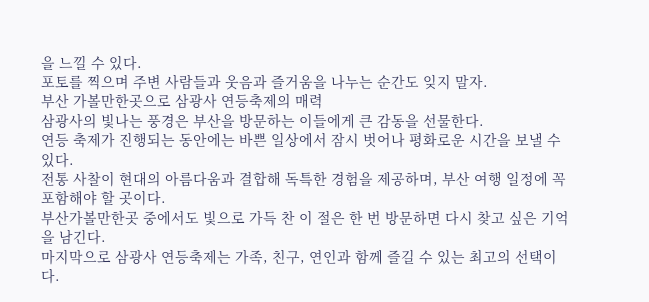을 느낄 수 있다.
포토를 찍으며 주변 사람들과 웃음과 즐거움을 나누는 순간도 잊지 말자.
부산 가볼만한곳으로 삼광사 연등축제의 매력
삼광사의 빛나는 풍경은 부산을 방문하는 이들에게 큰 감동을 선물한다.
연등 축제가 진행되는 동안에는 바쁜 일상에서 잠시 벗어나 평화로운 시간을 보낼 수 있다.
전통 사찰이 현대의 아름다움과 결합해 독특한 경험을 제공하며, 부산 여행 일정에 꼭 포함해야 할 곳이다.
부산가볼만한곳 중에서도 빛으로 가득 찬 이 절은 한 번 방문하면 다시 찾고 싶은 기억을 남긴다.
마지막으로 삼광사 연등축제는 가족, 친구, 연인과 함께 즐길 수 있는 최고의 선택이다.